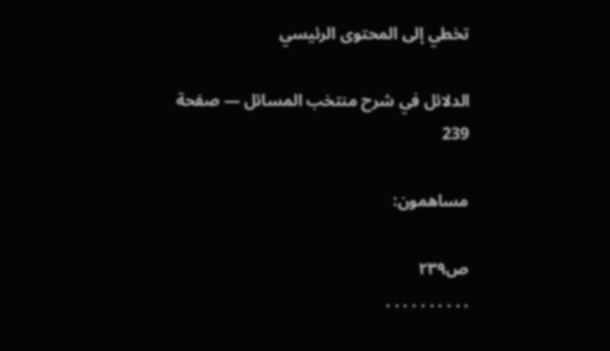تخطي إلى المحتوى الرئيسي

الدلائل في شرح منتخب المسائل — صفحة 239

مساهمون:

ص٢٣٩
. . . . . . . . . .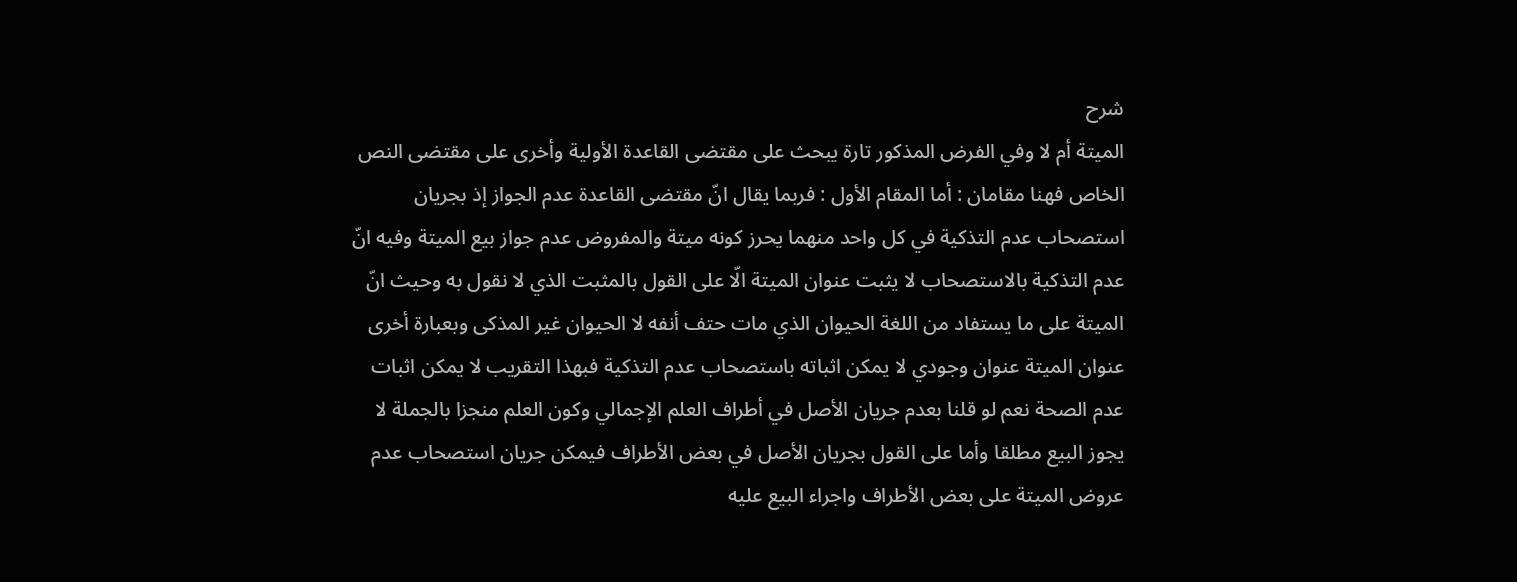شرح
الميتة أم لا وفي الفرض المذكور تارة يبحث على مقتضى القاعدة الأولية وأخرى على مقتضى النص الخاص فهنا مقامان : أما المقام الأول : فربما يقال انّ مقتضى القاعدة عدم الجواز إذ بجريان استصحاب عدم التذكية في كل واحد منهما يحرز كونه ميتة والمفروض عدم جواز بيع الميتة وفيه انّ عدم التذكية بالاستصحاب لا يثبت عنوان الميتة الّا على القول بالمثبت الذي لا نقول به وحيث انّ الميتة على ما يستفاد من اللغة الحيوان الذي مات حتف أنفه لا الحيوان غير المذكى وبعبارة أخرى عنوان الميتة عنوان وجودي لا يمكن اثباته باستصحاب عدم التذكية فبهذا التقريب لا يمكن اثبات عدم الصحة نعم لو قلنا بعدم جريان الأصل في أطراف العلم الإجمالي وكون العلم منجزا بالجملة لا يجوز البيع مطلقا وأما على القول بجريان الأصل في بعض الأطراف فيمكن جريان استصحاب عدم عروض الميتة على بعض الأطراف واجراء البيع عليه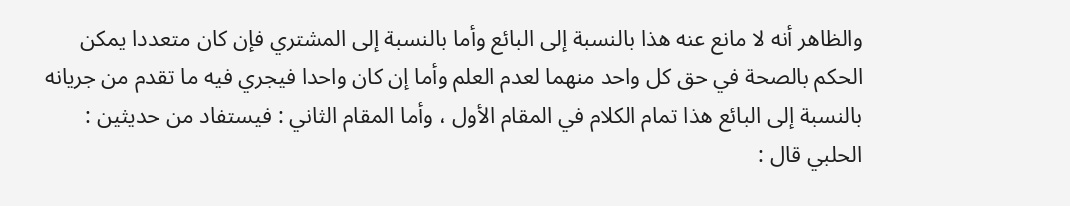والظاهر أنه لا مانع عنه هذا بالنسبة إلى البائع وأما بالنسبة إلى المشتري فإن كان متعددا يمكن الحكم بالصحة في حق كل واحد منهما لعدم العلم وأما إن كان واحدا فيجري فيه ما تقدم من جريانه بالنسبة إلى البائع هذا تمام الكلام في المقام الأول ، وأما المقام الثاني : فيستفاد من حديثين : الحلبي قال :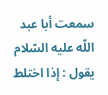سمعت أبا عبد اللّه عليه السّلام يقول : إذا اختلط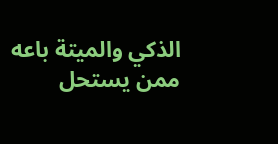الذكي والميتة باعه ممن يستحل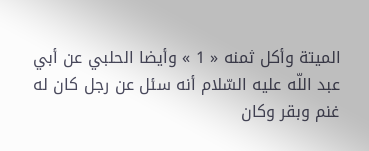الميتة وأكل ثمنه « 1 » وأيضا الحلبي عن أبي عبد اللّه عليه السّلام أنه سئل عن رجل كان له غنم وبقر وكان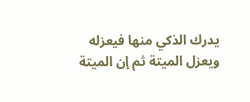يدرك الذكي منها فيعزله ويعزل الميتة ثم إن الميتة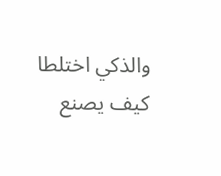والذكي اختلطا كيف يصنع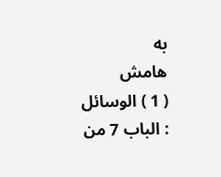به
هامش
( 1 ) الوسائل : الباب 7 من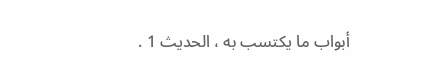أبواب ما يكتسب به ، الحديث 1 .